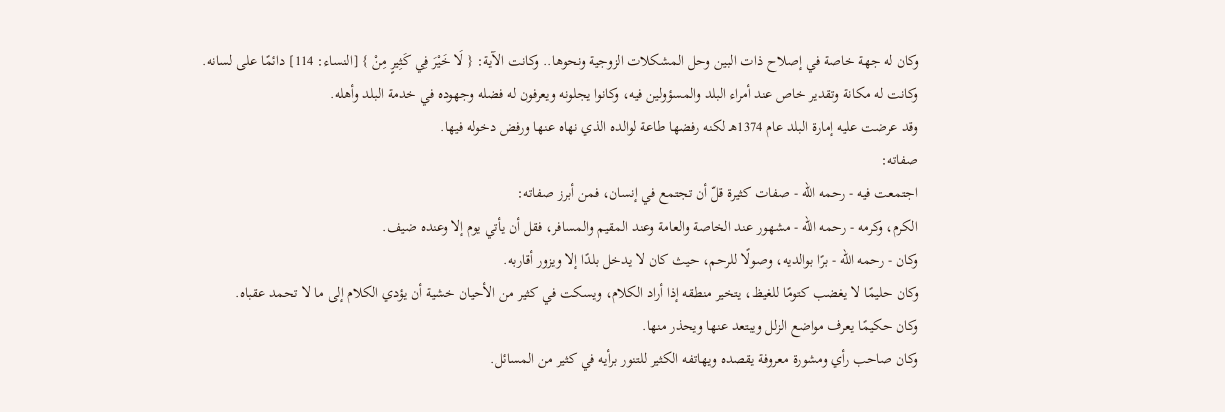وكان له جهة خاصة في إصلاح ذات البين وحل المشكلات الزوجية ونحوها.. وكانت الآية: { لَا خَيْرَ فِي كَثِيرٍ مِنْ } [النساء: 114] دائمًا على لسانه.
وكانت له مكانة وتقدير خاص عند أمراء البلد والمسؤولين فيه، وكانوا يجلونه ويعرفون له فضله وجهوده في خدمة البلد وأهله.
وقد عرضت عليه إمارة البلد عام 1374هـ لكنه رفضها طاعة لوالده الذي نهاه عنها ورفض دخوله فيها.
صفاته:
اجتمعت فيه - رحمه الله - صفات كثيرة قلّ أن تجتمع في إنسان، فمن أبرز صفاته:
الكرم، وكرمه - رحمه الله - مشهور عند الخاصة والعامة وعند المقيم والمسافر، فقل أن يأتي يوم إلا وعنده ضيف.
وكان - رحمه الله - برًا بوالديه، وصولًا للرحم، حيث كان لا يدخل بلدًا إلا ويزور أقاربه.
وكان حليمًا لا يغضب كتومًا للغيظ، يتخير منطقه إذا أراد الكلام، ويسكت في كثير من الأحيان خشية أن يؤدي الكلام إلى ما لا تحمد عقباه.
وكان حكيمًا يعرف مواضع الزلل ويبتعد عنها ويحذر منها.
وكان صاحب رأي ومشورة معروفة يقصده ويهاتفه الكثير للتنور برأيه في كثير من المسائل.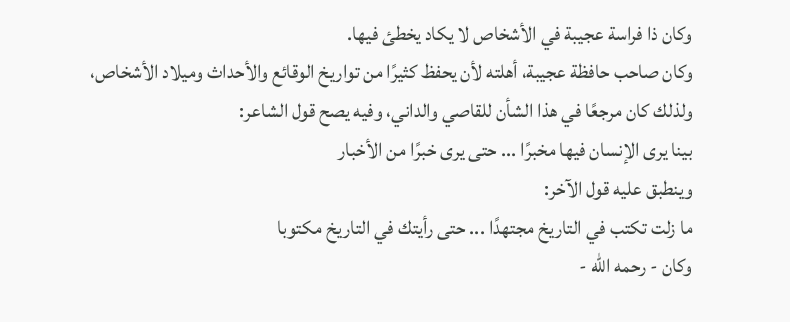وكان ذا فراسة عجيبة في الأشخاص لا يكاد يخطئ فيها.
وكان صاحب حافظة عجيبة، أهلته لأن يحفظ كثيرًا من تواريخ الوقائع والأحداث وميلاد الأشخاص، ولذلك كان مرجعًا في هذا الشأن للقاصي والداني، وفيه يصح قول الشاعر:
بينا يرى الإنسان فيها مخبرًا ... حتى يرى خبرًا من الأخبار
وينطبق عليه قول الآخر:
ما زلت تكتب في التاريخ مجتهدًا ... حتى رأيتك في التاريخ مكتوبا
وكان - رحمه الله -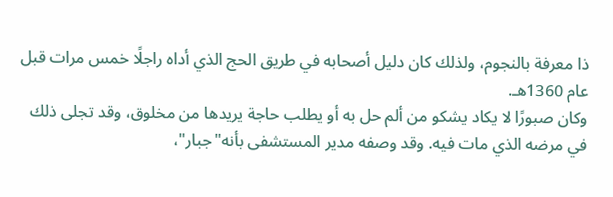ذا معرفة بالنجوم، ولذلك كان دليل أصحابه في طريق الحج الذي أداه راجلًا خمس مرات قبل عام 1360هـ.
وكان صبورًا لا يكاد يشكو من ألم حل به أو يطلب حاجة يريدها من مخلوق، وقد تجلى ذلك في مرضه الذي مات فيه. وقد وصفه مدير المستشفى بأنه"جبار"،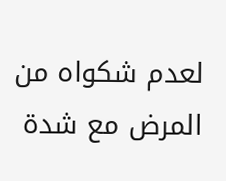لعدم شكواه من المرض مع شدة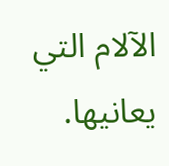الآلام التي يعانيها.